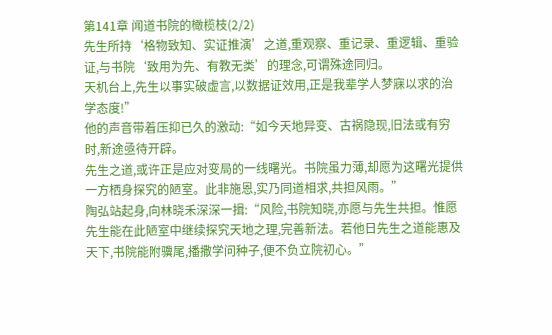第141章 闻道书院的橄榄枝(2/2)
先生所持‘格物致知、实证推演’之道,重观察、重记录、重逻辑、重验证,与书院‘致用为先、有教无类’的理念,可谓殊途同归。
天机台上,先生以事实破虚言,以数据证效用,正是我辈学人梦寐以求的治学态度!”
他的声音带着压抑已久的激动:“如今天地异变、古祸隐现,旧法或有穷时,新途亟待开辟。
先生之道,或许正是应对变局的一线曙光。书院虽力薄,却愿为这曙光提供一方栖身探究的陋室。此非施恩,实乃同道相求,共担风雨。”
陶弘站起身,向林晓禾深深一揖:“风险,书院知晓,亦愿与先生共担。惟愿先生能在此陋室中继续探究天地之理,完善新法。若他日先生之道能惠及天下,书院能附骥尾,播撒学问种子,便不负立院初心。”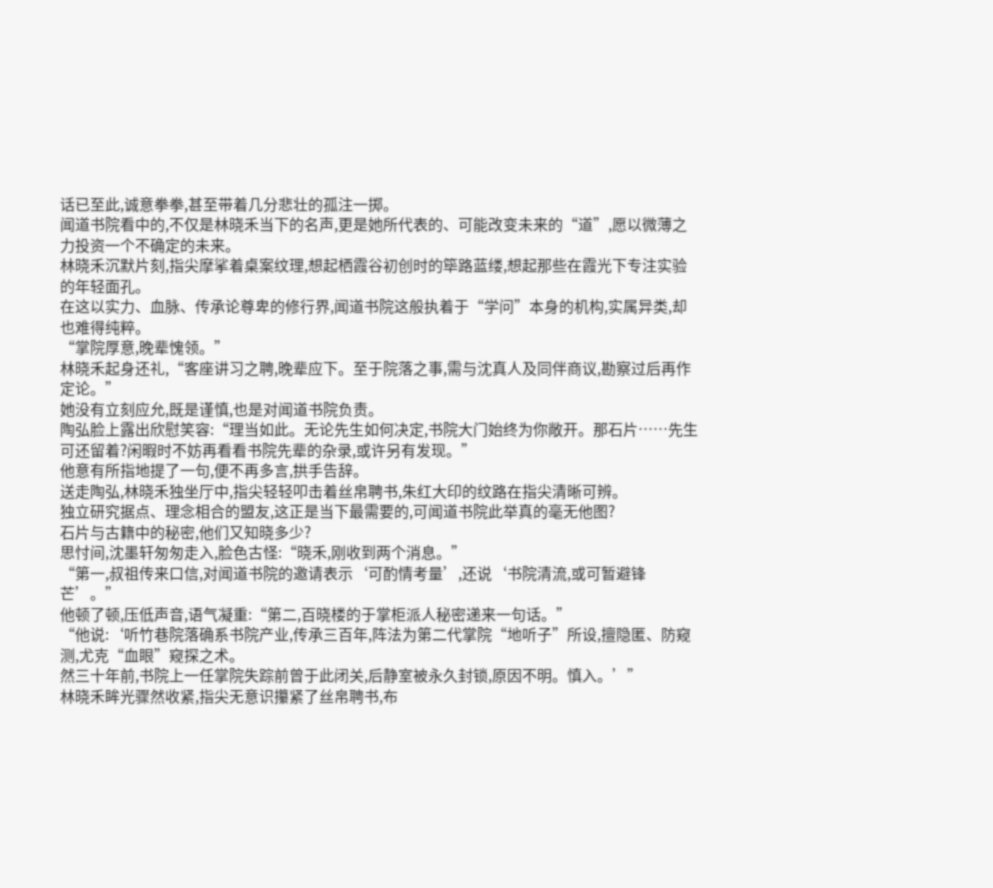话已至此,诚意拳拳,甚至带着几分悲壮的孤注一掷。
闻道书院看中的,不仅是林晓禾当下的名声,更是她所代表的、可能改变未来的“道”,愿以微薄之力投资一个不确定的未来。
林晓禾沉默片刻,指尖摩挲着桌案纹理,想起栖霞谷初创时的筚路蓝缕,想起那些在霞光下专注实验的年轻面孔。
在这以实力、血脉、传承论尊卑的修行界,闻道书院这般执着于“学问”本身的机构,实属异类,却也难得纯粹。
“掌院厚意,晚辈愧领。”
林晓禾起身还礼,“客座讲习之聘,晚辈应下。至于院落之事,需与沈真人及同伴商议,勘察过后再作定论。”
她没有立刻应允,既是谨慎,也是对闻道书院负责。
陶弘脸上露出欣慰笑容:“理当如此。无论先生如何决定,书院大门始终为你敞开。那石片……先生可还留着?闲暇时不妨再看看书院先辈的杂录,或许另有发现。”
他意有所指地提了一句,便不再多言,拱手告辞。
送走陶弘,林晓禾独坐厅中,指尖轻轻叩击着丝帛聘书,朱红大印的纹路在指尖清晰可辨。
独立研究据点、理念相合的盟友,这正是当下最需要的,可闻道书院此举真的毫无他图?
石片与古籍中的秘密,他们又知晓多少?
思忖间,沈墨轩匆匆走入,脸色古怪:“晓禾,刚收到两个消息。”
“第一,叔祖传来口信,对闻道书院的邀请表示‘可酌情考量’,还说‘书院清流,或可暂避锋芒’。”
他顿了顿,压低声音,语气凝重:“第二,百晓楼的于掌柜派人秘密递来一句话。”
“他说:‘听竹巷院落确系书院产业,传承三百年,阵法为第二代掌院“地听子”所设,擅隐匿、防窥测,尤克“血眼”窥探之术。
然三十年前,书院上一任掌院失踪前曾于此闭关,后静室被永久封锁,原因不明。慎入。’”
林晓禾眸光骤然收紧,指尖无意识攥紧了丝帛聘书,布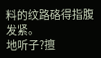料的纹路硌得指腹发紧。
地听子?擅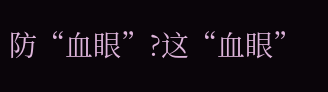防“血眼”?这“血眼”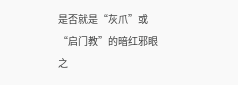是否就是“灰爪”或“启门教”的暗红邪眼之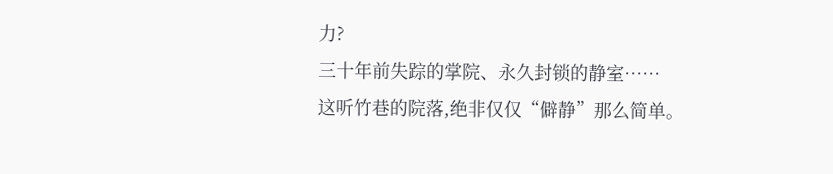力?
三十年前失踪的掌院、永久封锁的静室……
这听竹巷的院落,绝非仅仅“僻静”那么简单。